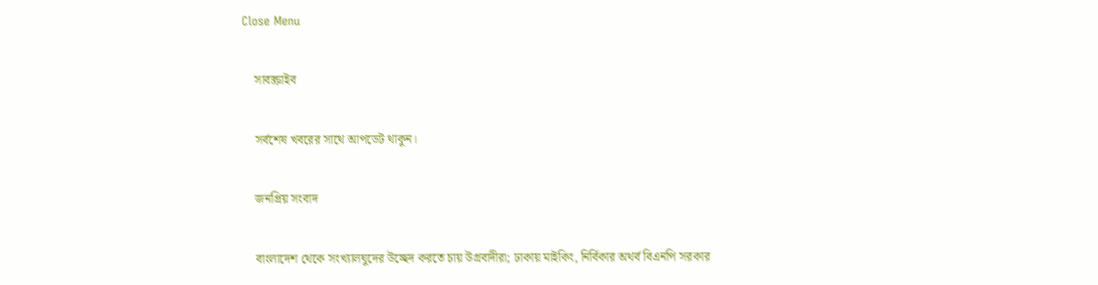Close Menu

    সাবস্ক্রাইব

    সর্বশেষ খবরের সাথে আপডেট থাকুন।

    জনপ্রিয় সংবাদ

    বাংলাদেশ থেকে সংখ্যালঘুদের উচ্ছেদ করতে চায় উগ্রবাদীরা; ঢাকায় মাইকিং, নির্বিকার অথর্ব বিএনপি সরকার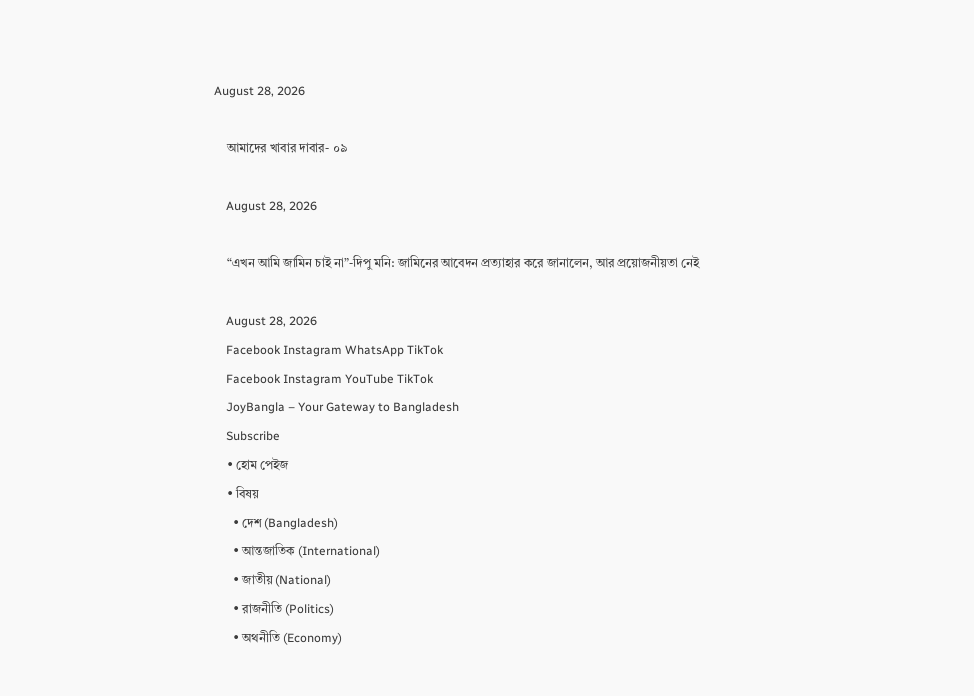August 28, 2026

    আমাদের খাবার দাবার- ০৯

    August 28, 2026

    “এখন আমি জামিন চাই না”-দিপু মনি: জামিনের আবেদন প্রত্যাহার করে জানালেন, আর প্রয়োজনীয়তা নেই

    August 28, 2026
    Facebook Instagram WhatsApp TikTok
    Facebook Instagram YouTube TikTok
    JoyBangla – Your Gateway to Bangladesh
    Subscribe
    • হোম পেইজ
    • বিষয়
      • দেশ (Bangladesh)
      • আন্তজাতিক (International)
      • জাতীয় (National)
      • রাজনীতি (Politics)
      • অথনীতি (Economy)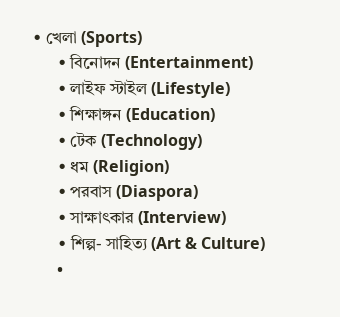• খেলা (Sports)
      • বিনোদন (Entertainment)
      • লাইফ স্টাইল (Lifestyle)
      • শিক্ষাঙ্গন (Education)
      • টেক (Technology)
      • ধম (Religion)
      • পরবাস (Diaspora)
      • সাক্ষাৎকার (Interview)
      • শিল্প- সাহিত্য (Art & Culture)
      •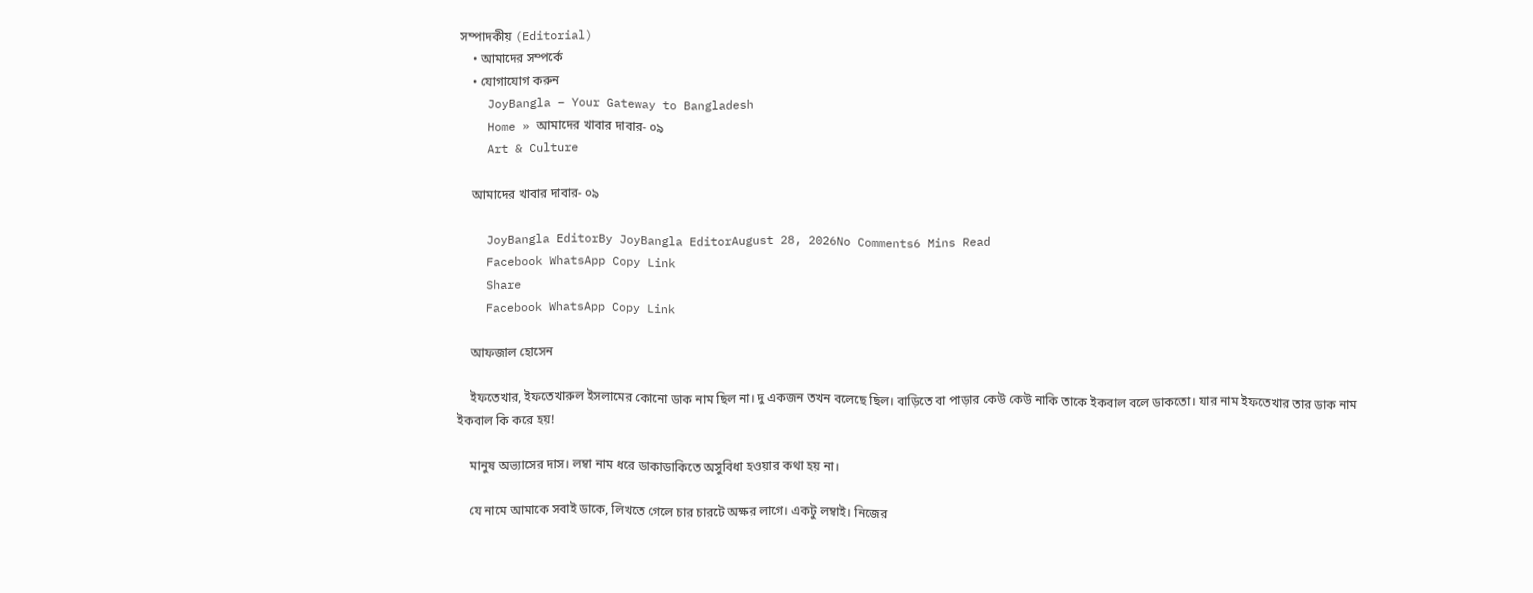সম্পাদকীয় (Editorial)
    • আমাদের সম্পর্কে
    • যোগাযোগ করুন
    JoyBangla – Your Gateway to Bangladesh
    Home » আমাদের খাবার দাবার- ০৯
    Art & Culture

    আমাদের খাবার দাবার- ০৯

    JoyBangla EditorBy JoyBangla EditorAugust 28, 2026No Comments6 Mins Read
    Facebook WhatsApp Copy Link
    Share
    Facebook WhatsApp Copy Link

    আফজাল হোসেন

    ইফতেখার, ইফতেখারুল ইসলামের কোনো ডাক নাম ছিল না। দু একজন তখন বলেছে ছিল। বাড়িতে বা পাড়ার কেউ কেউ নাকি তাকে ইকবাল বলে ডাকতো। যার নাম ইফতেখার তার ডাক নাম ইকবাল কি করে হয়!

    মানুষ অভ‍্যাসের দাস। লম্বা নাম ধরে ডাকাডাকিতে অসুবিধা হওয়ার কথা হয় না।

    যে নামে আমাকে সবাই ডাকে, লিখতে গেলে চার চারটে অক্ষর লাগে। একটু লম্বাই। নিজের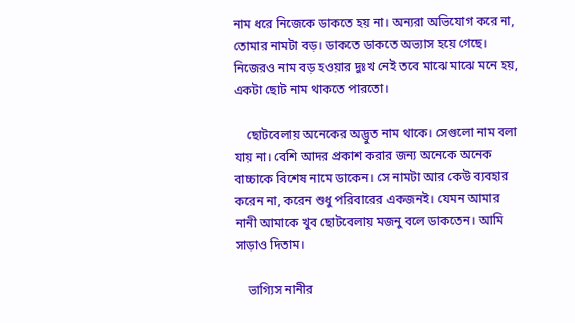নাম ধরে নিজেকে ডাকতে হয় না। অন‍্যরা অভিযোগ করে না, তোমার নামটা বড়। ডাকতে ডাকতে অভ‍্যাস হয়ে গেছে। নিজেরও নাম বড় হওয়ার দুঃখ নেই তবে মাঝে মাঝে মনে হয়, একটা ছোট নাম থাকতে পারতো।

    ছোটবেলায় অনেকের অদ্ভুত নাম থাকে। সেগুলো নাম বলা যায় না। বেশি আদর প্রকাশ করার জন‍্য অনেকে অনেক বাচ্চাকে বিশেষ নামে ডাকেন। সে নামটা আর কেউ ব‍্যবহার করেন না, করেন শুধু পরিবারের একজনই। যেমন আমার নানী আমাকে খুব ছোটবেলায় মজনু বলে ডাকতেন। আমি সাড়াও দিতাম।

    ভাগ‍্যিস নানীর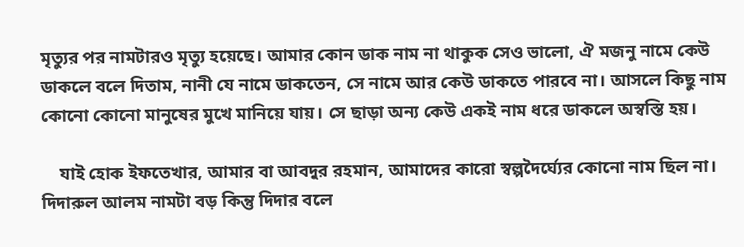মৃত‍্যুর পর নামটারও মৃত‍্যু হয়েছে। আমার কোন ডাক নাম না থাকুক সেও ভালো, ঐ মজনু নামে কেউ ডাকলে বলে দিতাম, নানী যে নামে ডাকতেন, সে নামে আর কেউ ডাকতে পারবে না। আসলে কিছু নাম কোনো কোনো মানুষের মুখে মানিয়ে যায়। সে ছাড়া অন‍্য কেউ একই নাম ধরে ডাকলে অস্বস্তি হয়।

    যাই হোক ইফতেখার, আমার বা আবদুর রহমান, আমাদের কারো স্বল্পদৈর্ঘ‍্যের কোনো নাম ছিল না। দিদারুল আলম নামটা বড় কিন্তু দিদার বলে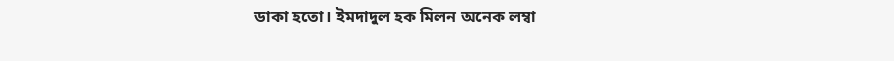ডাকা হতো। ইমদাদুল হক মিলন অনেক লম্বা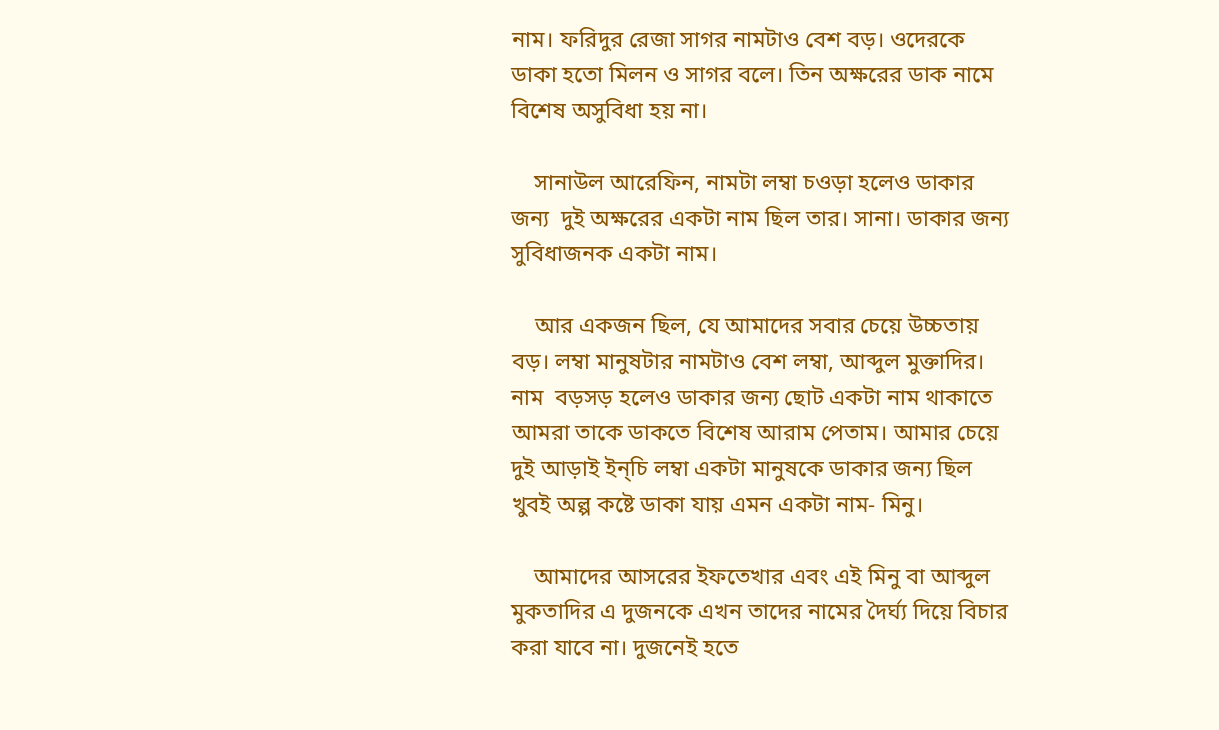নাম। ফরিদুর রেজা সাগর নামটাও বেশ বড়। ওদেরকে ডাকা হতো মিলন ও সাগর বলে। তিন অক্ষরের ডাক নামে বিশেষ অসুবিধা হয় না।

    সানাউল আরেফিন, নামটা লম্বা চওড়া হলেও ডাকার জন‍্য  দুই অক্ষরের একটা নাম ছিল তার। সানা। ডাকার জন‍্য সুবিধাজনক একটা নাম।

    আর একজন ছিল, যে আমাদের সবার চেয়ে উচ্চতায় বড়। লম্বা মানুষটার নামটাও বেশ লম্বা, আব্দুল মুক্তাদির। নাম  বড়সড় হলেও ডাকার জন‍্য ছোট একটা নাম থাকাতে আমরা তাকে ডাকতে বিশেষ আরাম পেতাম। আমার চেয়ে দুই আড়াই ইন্চি লম্বা একটা মানুষকে ডাকার জন‍্য ছিল খুবই অল্প কষ্টে ডাকা যায় এমন একটা নাম- মিনু।

    আমাদের আসরের ইফতেখার এবং এই মিনু বা আব্দুল মুকতাদির এ দুজনকে এখন তাদের নামের দৈর্ঘ্য দিয়ে বিচার করা যাবে না। দুজনেই হতে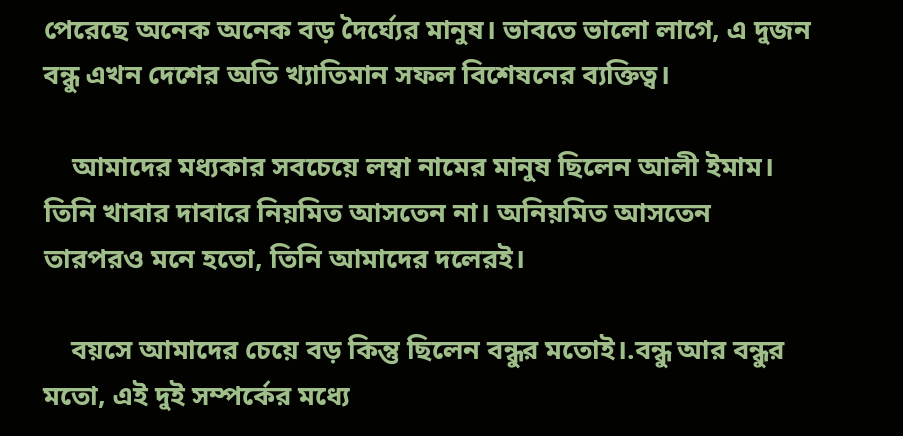পেরেছে অনেক অনেক বড় দৈর্ঘ‍্যের মানুষ। ভাবতে ভালো লাগে, এ দুজন বন্ধু এখন দেশের অতি খ‍্যাতিমান সফল বিশেষনের ব‍্যক্তিত্ব।

    আমাদের মধ‍্যকার সবচেয়ে লম্বা নামের মানুষ ছিলেন আলী ইমাম। তিনি খাবার দাবারে নিয়মিত আসতেন না। অনিয়মিত আসতেন তারপরও মনে হতো, তিনি আমাদের দলেরই।

    বয়সে আমাদের চেয়ে বড় কিন্তু ছিলেন বন্ধুর মতোই।.বন্ধু আর বন্ধুর মতো, এই দুই সম্পর্কের মধ‍্যে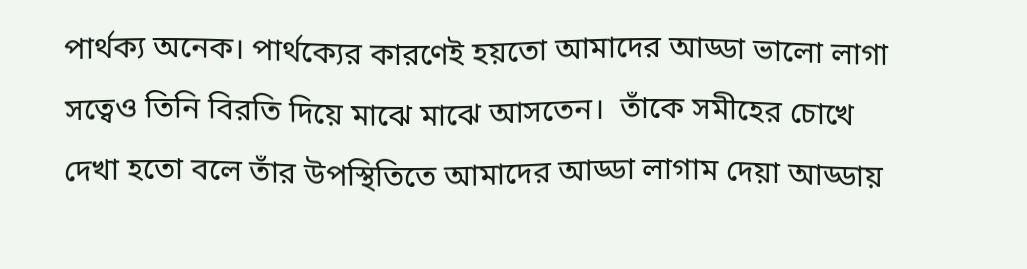পার্থক‍্য অনেক। পার্থক‍্যের কারণেই হয়তো আমাদের আড্ডা ভালো লাগা সত্বেও তিনি বিরতি দিয়ে মাঝে মাঝে আসতেন।  তাঁকে সমীহের চোখে দেখা হতো বলে তাঁর উপস্থিতিতে আমাদের আড্ডা লাগাম দেয়া আড্ডায়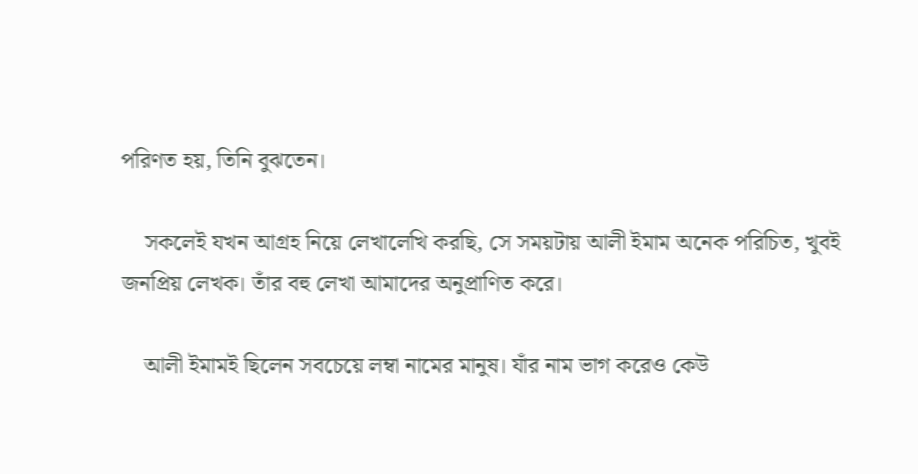পরিণত হয়, তিনি বুঝতেন।

    সকলেই যখন আগ্রহ নিয়ে লেখালেখি করছি, সে সময়টায় আলী ইমাম অনেক পরিচিত, খুবই জনপ্রিয় লেখক। তাঁর বহু লেখা আমাদের অনুপ্রাণিত করে।

    আলী ইমামই ছিলেন সবচেয়ে লম্বা নামের মানুষ। যাঁর নাম ভাগ করেও কেউ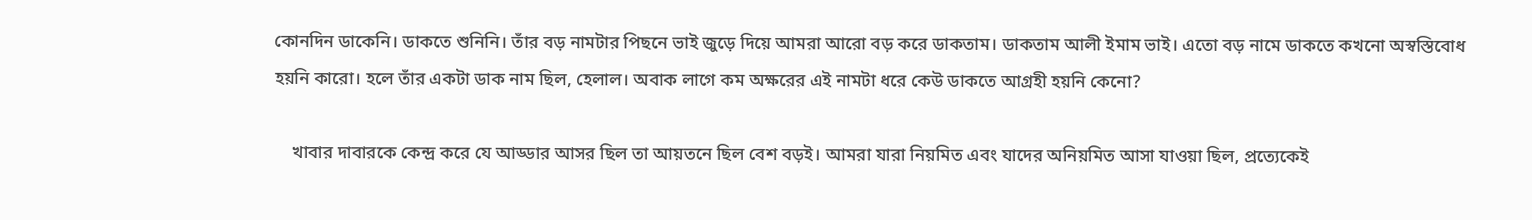কোনদিন ডাকেনি। ডাকতে শুনিনি। তাঁর বড় নামটার পিছনে ভাই জুড়ে দিয়ে আমরা আরো বড় করে ডাকতাম। ডাকতাম আলী ইমাম ভাই। এতো বড় নামে ডাকতে কখনো অস্বস্তিবোধ হয়নি কারো। হলে তাঁর একটা ডাক নাম ছিল, হেলাল। অবাক লাগে কম অক্ষরের এই নামটা ধরে কেউ ডাকতে আগ্রহী হয়নি কেনো?

    খাবার দাবারকে কেন্দ্র করে যে আড্ডার আসর ছিল তা আয়তনে ছিল বেশ বড়ই। আমরা যারা নিয়মিত এবং যাদের অনিয়মিত আসা যাওয়া ছিল, প্রত্যেকেই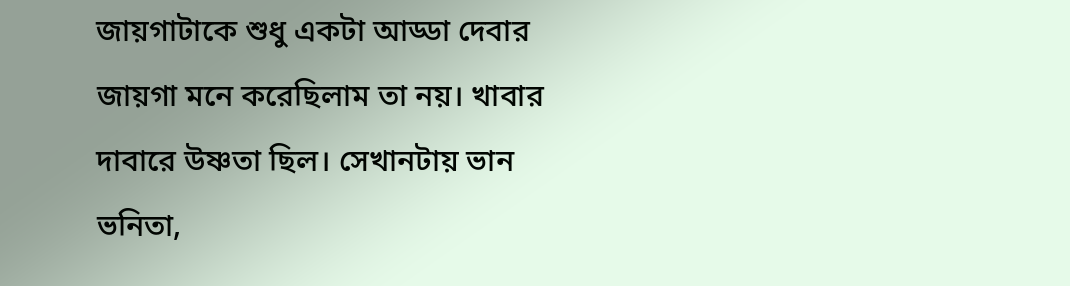জায়গাটাকে শুধু একটা আড্ডা দেবার জায়গা মনে করেছিলাম তা নয়। খাবার দাবারে উষ্ণতা ছিল। সেখানটায় ভান ভনিতা,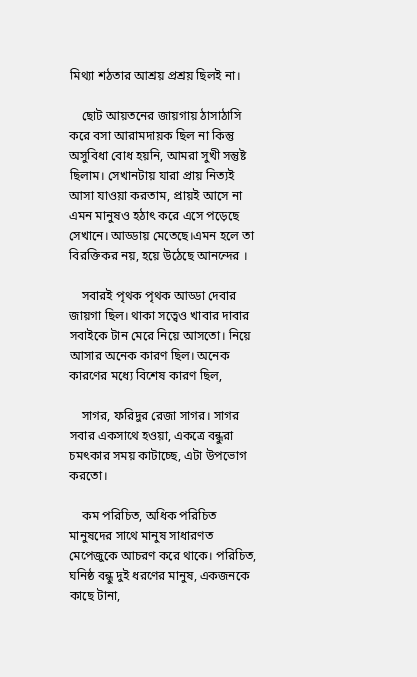মিথ‍্যা শঠতার আশ্রয় প্রশ্রয় ছিলই না।

    ছোট আয়তনের জায়গায় ঠাসাঠাসি করে বসা আরামদায়ক ছিল না কিন্তু অসুবিধা বোধ হয়নি, আমরা সুখী সন্তুষ্ট ছিলাম। সেখানটায় যারা প্রায় নিত‍্যই আসা যাওয়া করতাম, প্রায়ই আসে না এমন মানুষও হঠাৎ করে এসে পড়েছে সেখানে। আড্ডায় মেতেছে।এমন হলে তা বিরক্তিকর নয়, হয়ে উঠেছে আনন্দের ।

    সবারই পৃথক পৃথক আড্ডা দেবার জায়গা ছিল। থাকা সত্বেও খাবার দাবার সবাইকে টান মেরে নিয়ে আসতো। নিয়ে আসার অনেক কারণ ছিল। অনেক কারণের মধ‍্যে বিশেষ কারণ ছিল,

    সাগর, ফরিদুর রেজা সাগর। সাগর সবার একসাথে হওয়া, একত্রে বন্ধুরা চমৎকার সময় কাটাচ্ছে, এটা উপভোগ করতো।

    কম পরিচিত, অধিক পরিচিত মানুষদের সাথে মানুষ সাধারণত মেপেজুকে আচরণ করে থাকে। পরিচিত, ঘনিষ্ঠ বন্ধু দুই ধরণের মানুষ, একজনকে কাছে টানা,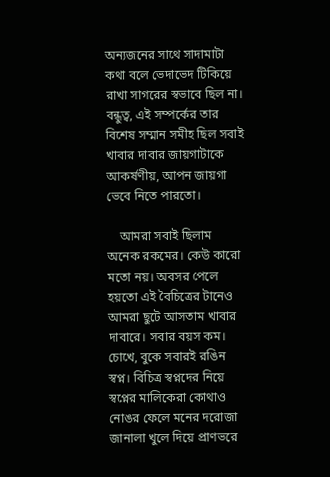অন‍্যজনের সাথে সাদামাটা কথা বলে ভেদাভেদ টিকিয়ে রাখা সাগরের স্বভাবে ছিল না। বন্ধুত্ব, এই সম্পর্কের তার বিশেষ সম্মান সমীহ ছিল সবাই খাবার দাবার জায়গাটাকে আকর্ষণীয়, আপন জায়গা ভেবে নিতে পারতো।

    আমরা সবাই ছিলাম অনেক রকমের। কেউ কারো মতো নয়। অবসর পেলে হয়তো এই বৈচিত্রের টানেও আমরা ছুটে আসতাম খাবার দাবারে। সবার বয়স কম। চোখে, বুকে সবারই রঙিন স্বপ্ন। বিচিত্র স্বপ্নদের নিয়ে স্বপ্নের মালিকেরা কোথাও নোঙর ফেলে মনের দরোজা জানালা খুলে দিয়ে প্রাণভরে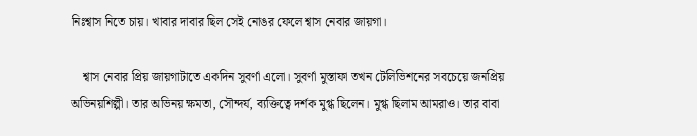নিঃশ্বাস নিতে চায়। খাবার দাবার ছিল সেই নোঙর ফেলে শ্বাস নেবার জায়গা।

    শ্বাস নেবার প্রিয় জায়গাটাতে একদিন সুবর্ণা এলো। সুবর্ণা মুস্তাফা তখন টেলিভিশনের সবচেয়ে জনপ্রিয় অভিনয়শিল্পী। তার অভিনয় ক্ষমতা, সৌন্দর্য, ব‍্যক্তিত্বে দর্শক মুগ্ধ ছিলেন। মুগ্ধ ছিলাম আমরাও। তার বাবা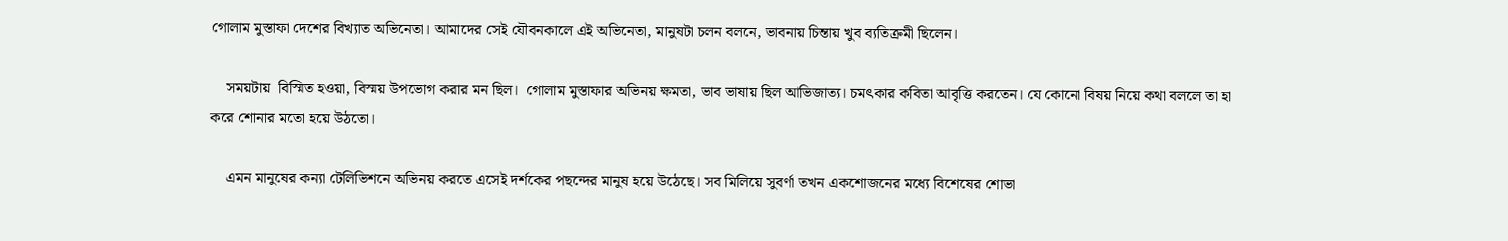গোলাম মুস্তাফা দেশের বিখ‍্যাত অভিনেতা। আমাদের সেই যৌবনকালে এই অভিনেতা, মানুষটা চলন বলনে, ভাবনায় চিন্তায় খুব ব‍্যতিক্রমী ছিলেন।

    সময়টায়  বিস্মিত হওয়া, বিস্ময় উপভোগ করার মন ছিল।  গোলাম মুস্তাফার অভিনয় ক্ষমতা, ভাব ভাষায় ছিল আভিজাত্য। চমৎকার কবিতা আবৃত্তি করতেন। যে কোনো বিষয় নিয়ে কথা বললে তা হা করে শোনার মতো হয়ে উঠতো।

    এমন মানুষের কন‍্যা টেলিভিশনে অভিনয় করতে এসেই দর্শকের পছন্দের মানুষ হয়ে উঠেছে। সব মিলিয়ে সুবর্ণা তখন একশোজনের মধ‍্যে বিশেষের শোভা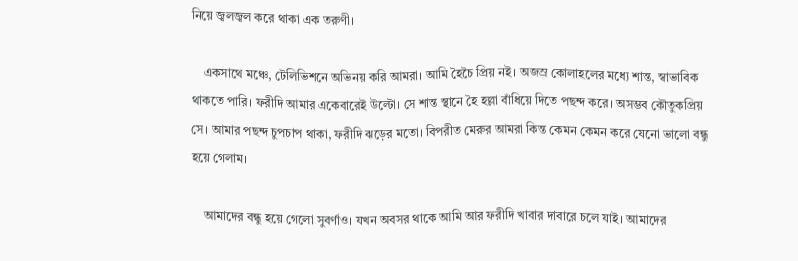নিয়ে জ্বলজ্বল করে থাকা এক তরুণী।

    একসাথে মঞ্চে, টেলিভিশনে অভিনয় করি আমরা। আমি হৈচৈ প্রিয় নই। অজস্র কোলাহলের মধ‍্যে শান্ত, স্বাভাবিক থাকতে পারি। ফরীদি আমার একেবারেই উল্টো। সে শান্ত স্থানে হৈ হল্লা বাঁধিয়ে দিতে পছন্দ করে। অসম্ভব কৌতুকপ্রিয় সে। আমার পছন্দ চুপচাপ থাকা, ফরীদি ঝড়ের মতো। বিপরীত মেরুর আমরা কিন্ত কেমন কেমন করে যেনো ভালো বন্ধু হয়ে গেলাম।

    আমাদের বন্ধু হয়ে গেলো সুবর্ণাও। যখন অবসর থাকে আমি আর ফরীদি খাবার দাবারে চলে যাই। আমাদের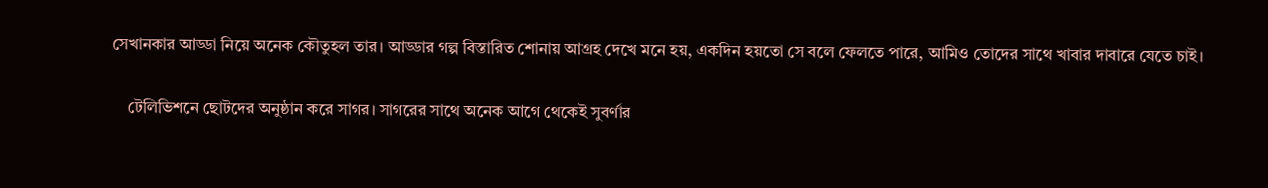সেখানকার আড্ডা নিয়ে অনেক কৌতুহল তার। আড্ডার গল্প বিস্তারিত শোনায় আগ্রহ দেখে মনে হয়, একদিন হয়তো সে বলে ফেলতে পারে, আমিও তোদের সাথে খাবার দাবারে যেতে চাই।

    টেলিভিশনে ছোটদের অনুষ্ঠান করে সাগর। সাগরের সাথে অনেক আগে থেকেই সুবর্ণার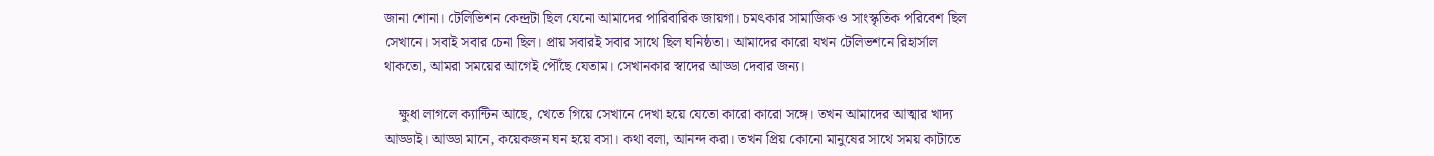জানা শোনা। টেলিভিশন কেন্দ্রটা ছিল যেনো আমাদের পারিবারিক জায়গা। চমৎকার সামাজিক ও সাংস্কৃতিক পরিবেশ ছিল সেখানে। সবাই সবার চেনা ছিল। প্রায় সবারই সবার সাথে ছিল ঘনিষ্ঠতা। আমাদের কারো যখন টেলিভশনে রিহার্সাল থাকতো, আমরা সময়ের আগেই পৌঁছে যেতাম। সেখানকার স্বাদের আড্ডা দেবার জন‍্য।

    ক্ষুধা লাগলে ক‍্যান্টিন আছে, খেতে গিয়ে সেখানে দেখা হয়ে যেতো কারো কারো সঙ্গে। তখন আমাদের আত্মার খাদ্য আড্ডাই। আড্ডা মানে, কয়েকজন ঘন হয়ে বসা। কথা বলা, আনন্দ করা। তখন প্রিয় কোনো মানুষের সাথে সময় কাটাতে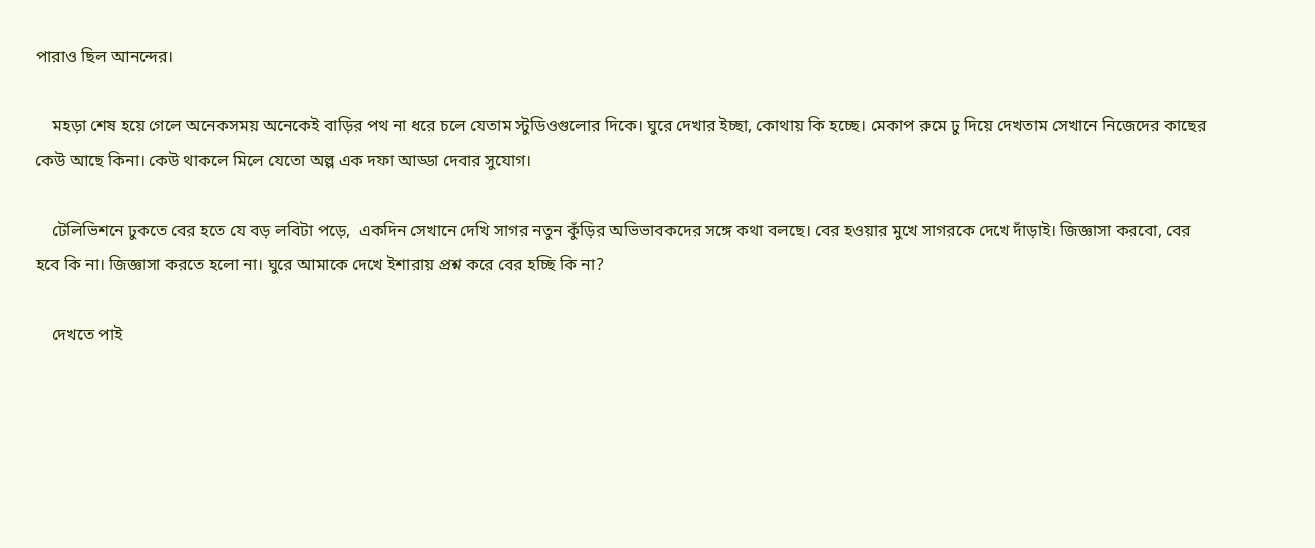পারাও ছিল আনন্দের।

    মহড়া শেষ হয়ে গেলে অনেকসময় অনেকেই বাড়ির পথ না ধরে চলে যেতাম স্টুডিওগুলোর দিকে। ঘুরে দেখার ইচ্ছা, কোথায় কি হচ্ছে। মেকাপ রুমে ঢু দিয়ে দেখতাম সেখানে নিজেদের কাছের কেউ আছে কিনা। কেউ থাকলে মিলে যেতো অল্প এক দফা আড্ডা দেবার সুযোগ।

    টেলিভিশনে ঢুকতে বের হতে যে বড় লবিটা পড়ে,  একদিন সেখানে দেখি সাগর নতুন কুঁড়ির অভিভাবকদের সঙ্গে কথা বলছে। বের হওয়ার মুখে সাগরকে দেখে দাঁড়াই। জিজ্ঞাসা করবো, বের হবে কি না। জিজ্ঞাসা করতে হলো না। ঘুরে আমাকে দেখে ইশারায় প্রশ্ন করে বের হচ্ছি কি না?

    দেখতে পাই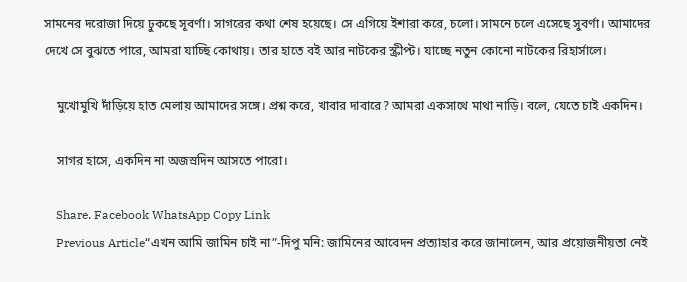সামনের দরোজা দিয়ে ঢুকছে সূবর্ণা। সাগরের কথা শেষ হয়েছে। সে এগিয়ে ইশারা করে, চলো। সামনে চলে এসেছে সুবর্ণা। আমাদের দেখে সে বুঝতে পারে, আমরা যাচ্ছি কোথায়। তার হাতে বই আর নাটকের স্ক্রীপ্ট। যাচ্ছে নতুন কোনো নাটকের রিহার্সালে।

    মুখোমুখি দাঁড়িয়ে হাত মেলায় আমাদের সঙ্গে। প্রশ্ন করে, খাবার দাবারে? আমরা একসাথে মাথা নাড়ি। বলে, যেতে চাই একদিন।

    সাগর হাসে, একদিন না অজস্রদিন আসতে পারো।

    Share. Facebook WhatsApp Copy Link
    Previous Article“এখন আমি জামিন চাই না”-দিপু মনি: জামিনের আবেদন প্রত্যাহার করে জানালেন, আর প্রয়োজনীয়তা নেই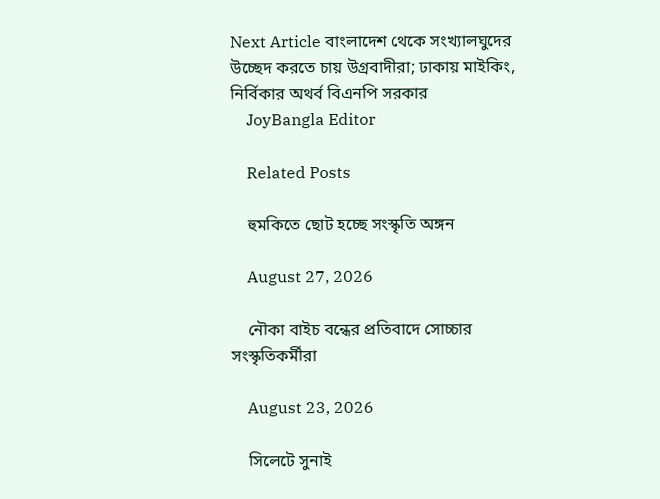Next Article বাংলাদেশ থেকে সংখ্যালঘুদের উচ্ছেদ করতে চায় উগ্রবাদীরা; ঢাকায় মাইকিং, নির্বিকার অথর্ব বিএনপি সরকার
    JoyBangla Editor

    Related Posts

    হুমকিতে ছোট হচ্ছে সংস্কৃতি অঙ্গন

    August 27, 2026

    নৌকা বাইচ বন্ধের প্রতিবাদে সোচ্চার সংস্কৃতিকর্মীরা

    August 23, 2026

    সিলেটে সুনাই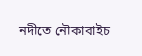নদীতে নৌকাবাইচ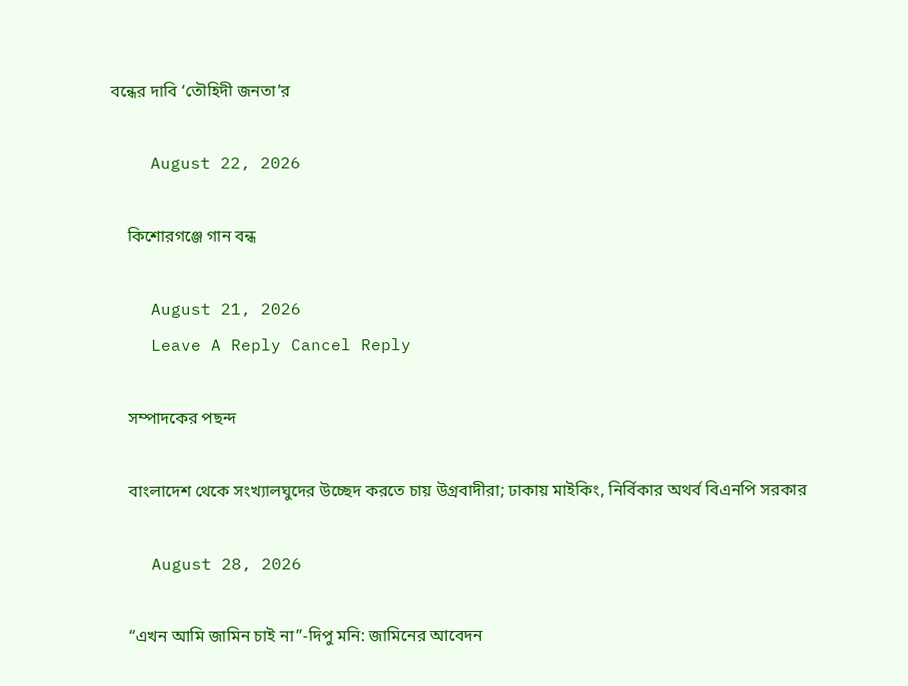বন্ধের দাবি ‘তৌহিদী জনতা’র

    August 22, 2026

    কিশোরগঞ্জে গান বন্ধ

    August 21, 2026
    Leave A Reply Cancel Reply

    সম্পাদকের পছন্দ

    বাংলাদেশ থেকে সংখ্যালঘুদের উচ্ছেদ করতে চায় উগ্রবাদীরা; ঢাকায় মাইকিং, নির্বিকার অথর্ব বিএনপি সরকার

    August 28, 2026

    “এখন আমি জামিন চাই না”-দিপু মনি: জামিনের আবেদন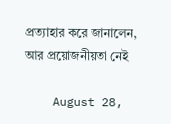প্রত্যাহার করে জানালেন, আর প্রয়োজনীয়তা নেই

    August 28,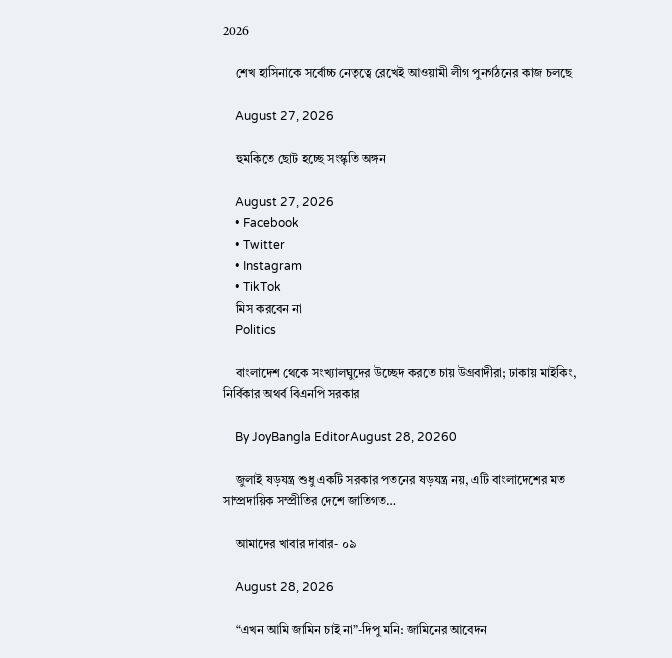2026

    শেখ হাসিনাকে সর্বোচ্চ নেতৃত্বে রেখেই আওয়ামী লীগ পুনর্গঠনের কাজ চলছে

    August 27, 2026

    হুমকিতে ছোট হচ্ছে সংস্কৃতি অঙ্গন

    August 27, 2026
    • Facebook
    • Twitter
    • Instagram
    • TikTok
    মিস করবেন না
    Politics

    বাংলাদেশ থেকে সংখ্যালঘুদের উচ্ছেদ করতে চায় উগ্রবাদীরা; ঢাকায় মাইকিং, নির্বিকার অথর্ব বিএনপি সরকার

    By JoyBangla EditorAugust 28, 20260

    জুলাই ষড়যন্ত্র শুধু একটি সরকার পতনের ষড়যন্ত্র নয়, এটি বাংলাদেশের মত সাম্প্রদায়িক সম্প্রীতির দেশে জাতিগত…

    আমাদের খাবার দাবার- ০৯

    August 28, 2026

    “এখন আমি জামিন চাই না”-দিপু মনি: জামিনের আবেদন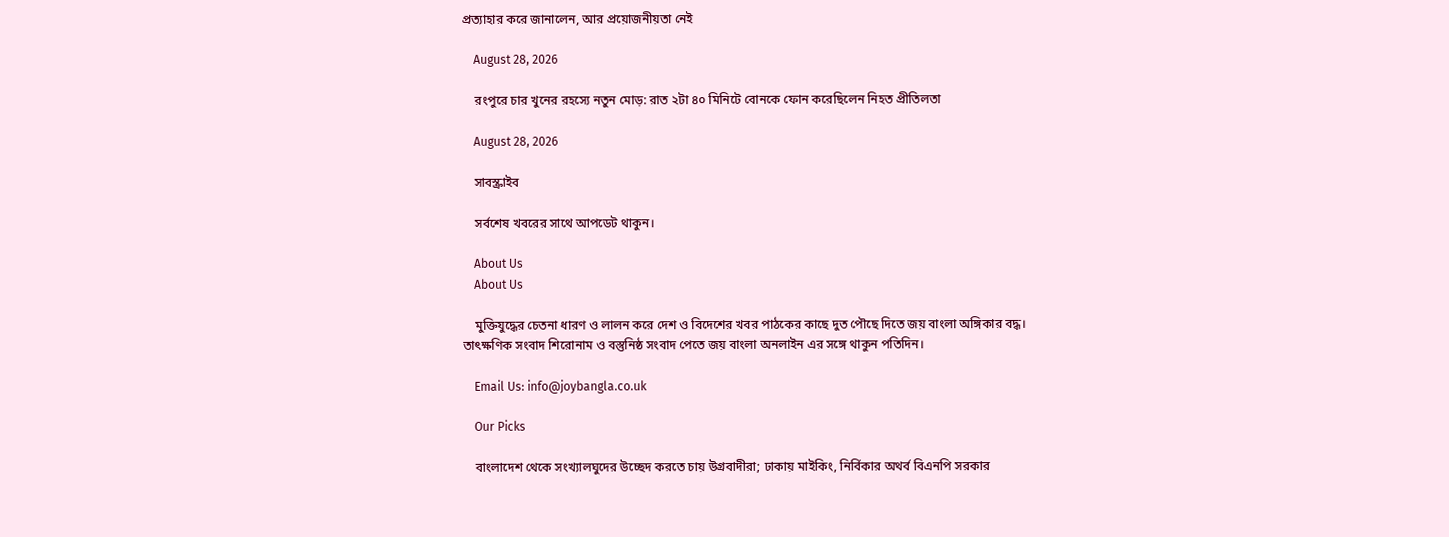প্রত্যাহার করে জানালেন, আর প্রয়োজনীয়তা নেই

    August 28, 2026

    রংপুরে চার খুনের রহস্যে নতুন মোড়: রাত ২টা ৪০ মিনিটে বোনকে ফোন করেছিলেন নিহত প্রীতিলতা

    August 28, 2026

    সাবস্ক্রাইব

    সর্বশেষ খবরের সাথে আপডেট থাকুন।

    About Us
    About Us

    মুক্তিযুদ্ধের চেতনা ধারণ ও লালন করে দেশ ও বিদেশের খবর পাঠকের কাছে দুত পৌছে দিতে জয় বাংলা অঙ্গিকার বদ্ধ। তাৎক্ষণিক সংবাদ শিরোনাম ও বস্তুনিষ্ঠ সংবাদ পেতে জয় বাংলা অনলাইন এর সঙ্গে থাকুন পতিদিন।

    Email Us: info@joybangla.co.uk

    Our Picks

    বাংলাদেশ থেকে সংখ্যালঘুদের উচ্ছেদ করতে চায় উগ্রবাদীরা; ঢাকায় মাইকিং, নির্বিকার অথর্ব বিএনপি সরকার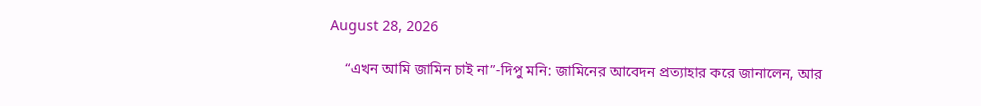August 28, 2026

    “এখন আমি জামিন চাই না”-দিপু মনি: জামিনের আবেদন প্রত্যাহার করে জানালেন, আর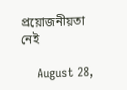প্রয়োজনীয়তা নেই

    August 28,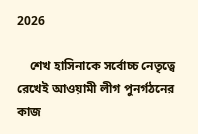2026

    শেখ হাসিনাকে সর্বোচ্চ নেতৃত্বে রেখেই আওয়ামী লীগ পুনর্গঠনের কাজ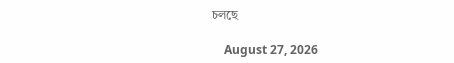চলছে

    August 27, 2026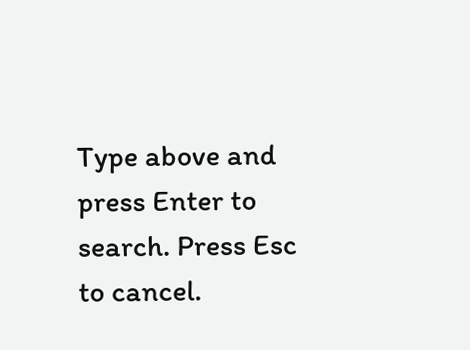Type above and press Enter to search. Press Esc to cancel.